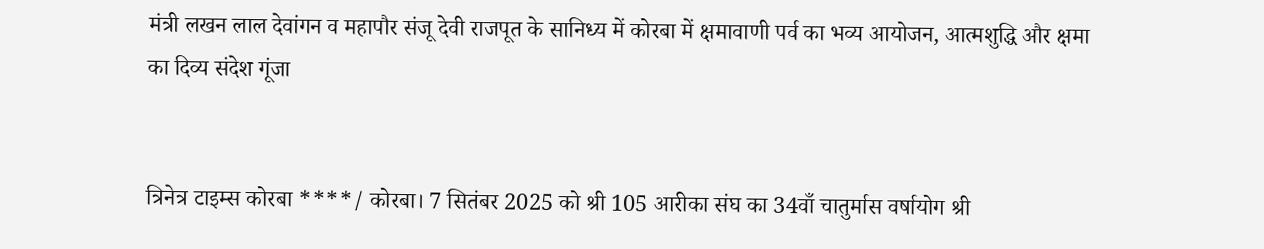मंत्री लखन लाल देवांगन व महापौर संजू देवी राजपूत के सानिध्य में कोरबा में क्षमावाणी पर्व का भव्य आयोजन, आत्मशुद्धि और क्षमा का दिव्य संदेश गूंजा


त्रिनेत्र टाइम्स कोरबा ****/ कोरबा। 7 सितंबर 2025 को श्री 105 आरीका संघ का 34वाँ चातुर्मास वर्षायोग श्री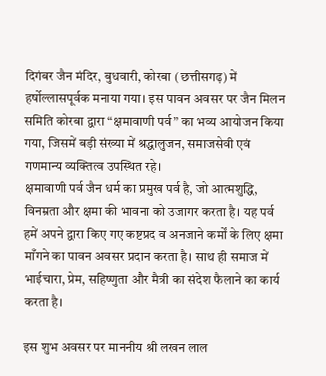दिगंबर जैन मंदिर, बुधवारी, कोरबा (छत्तीसगढ़) में हर्षोल्लासपूर्वक मनाया गया। इस पावन अवसर पर जैन मिलन समिति कोरबा द्वारा “क्षमावाणी पर्व” का भव्य आयोजन किया गया, जिसमें बड़ी संख्या में श्रद्धालुजन, समाजसेवी एवं गणमान्य व्यक्तित्व उपस्थित रहे।
क्षमावाणी पर्व जैन धर्म का प्रमुख पर्व है, जो आत्मशुद्धि, विनम्रता और क्षमा की भावना को उजागर करता है। यह पर्व हमें अपने द्वारा किए गए कष्टप्रद व अनजाने कर्मों के लिए क्षमा माँगने का पावन अवसर प्रदान करता है। साथ ही समाज में भाईचारा, प्रेम, सहिष्णुता और मैत्री का संदेश फैलाने का कार्य करता है।

इस शुभ अवसर पर माननीय श्री लखन लाल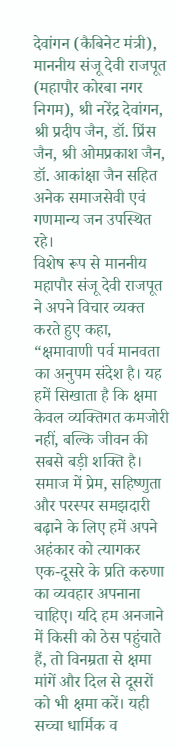देवांगन (कैबिनेट मंत्री), माननीय संजू देवी राजपूत (महापौर कोरबा नगर निगम), श्री नरेंद्र देवांगन, श्री प्रदीप जैन, डॉ. प्रिंस जैन, श्री ओमप्रकाश जैन, डॉ. आकांक्षा जैन सहित अनेक समाजसेवी एवं गणमान्य जन उपस्थित रहे।
विशेष रूप से माननीय महापौर संजू देवी राजपूत ने अपने विचार व्यक्त करते हुए कहा,
“क्षमावाणी पर्व मानवता का अनुपम संदेश है। यह हमें सिखाता है कि क्षमा केवल व्यक्तिगत कमजोरी नहीं, बल्कि जीवन की सबसे बड़ी शक्ति है। समाज में प्रेम, सहिष्णुता और परस्पर समझदारी बढ़ाने के लिए हमें अपने अहंकार को त्यागकर एक-दूसरे के प्रति करुणा का व्यवहार अपनाना चाहिए। यदि हम अनजाने में किसी को ठेस पहुंचाते हैं, तो विनम्रता से क्षमा मांगें और दिल से दूसरों को भी क्षमा करें। यही सच्चा धार्मिक व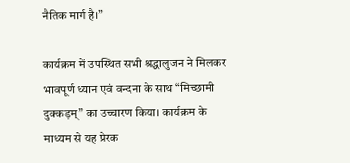नैतिक मार्ग है।”

कार्यक्रम में उपस्थित सभी श्रद्धालुजन ने मिलकर भावपूर्ण ध्यान एवं वन्दना के साथ “मिच्छामी दुक्कड़म्” का उच्चारण किया। कार्यक्रम के माध्यम से यह प्रेरक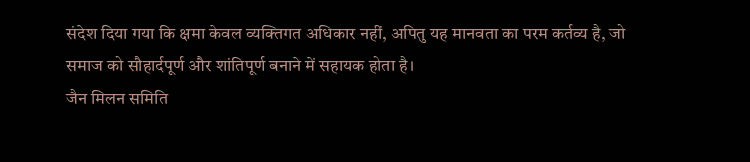संदेश दिया गया कि क्षमा केवल व्यक्तिगत अधिकार नहीं, अपितु यह मानवता का परम कर्तव्य है, जो समाज को सौहार्दपूर्ण और शांतिपूर्ण बनाने में सहायक होता है।
जैन मिलन समिति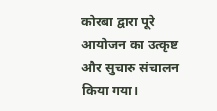कोरबा द्वारा पूरे आयोजन का उत्कृष्ट और सुचारु संचालन किया गया।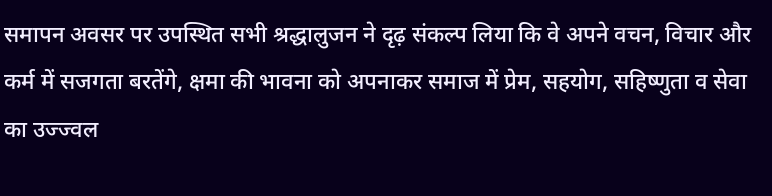समापन अवसर पर उपस्थित सभी श्रद्धालुजन ने दृढ़ संकल्प लिया कि वे अपने वचन, विचार और कर्म में सजगता बरतेंगे, क्षमा की भावना को अपनाकर समाज में प्रेम, सहयोग, सहिष्णुता व सेवा का उज्ज्वल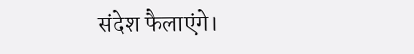संदेश फैलाएंगे।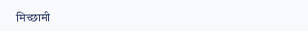मिच्छामी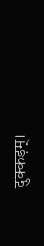दुक्कड़म्।